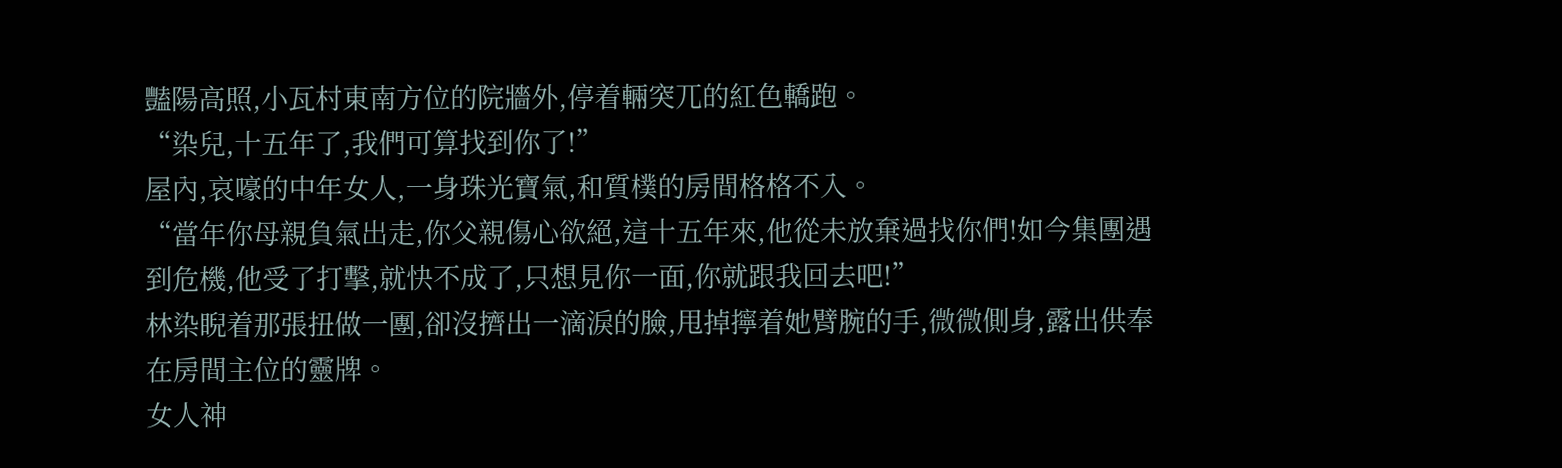豔陽高照,小瓦村東南方位的院牆外,停着輛突兀的紅色轎跑。
“染兒,十五年了,我們可算找到你了!”
屋內,哀嚎的中年女人,一身珠光寶氣,和質樸的房間格格不入。
“當年你母親負氣出走,你父親傷心欲絕,這十五年來,他從未放棄過找你們!如今集團遇到危機,他受了打擊,就快不成了,只想見你一面,你就跟我回去吧!”
林染睨着那張扭做一團,卻沒擠出一滴淚的臉,甩掉擰着她臂腕的手,微微側身,露出供奉在房間主位的靈牌。
女人神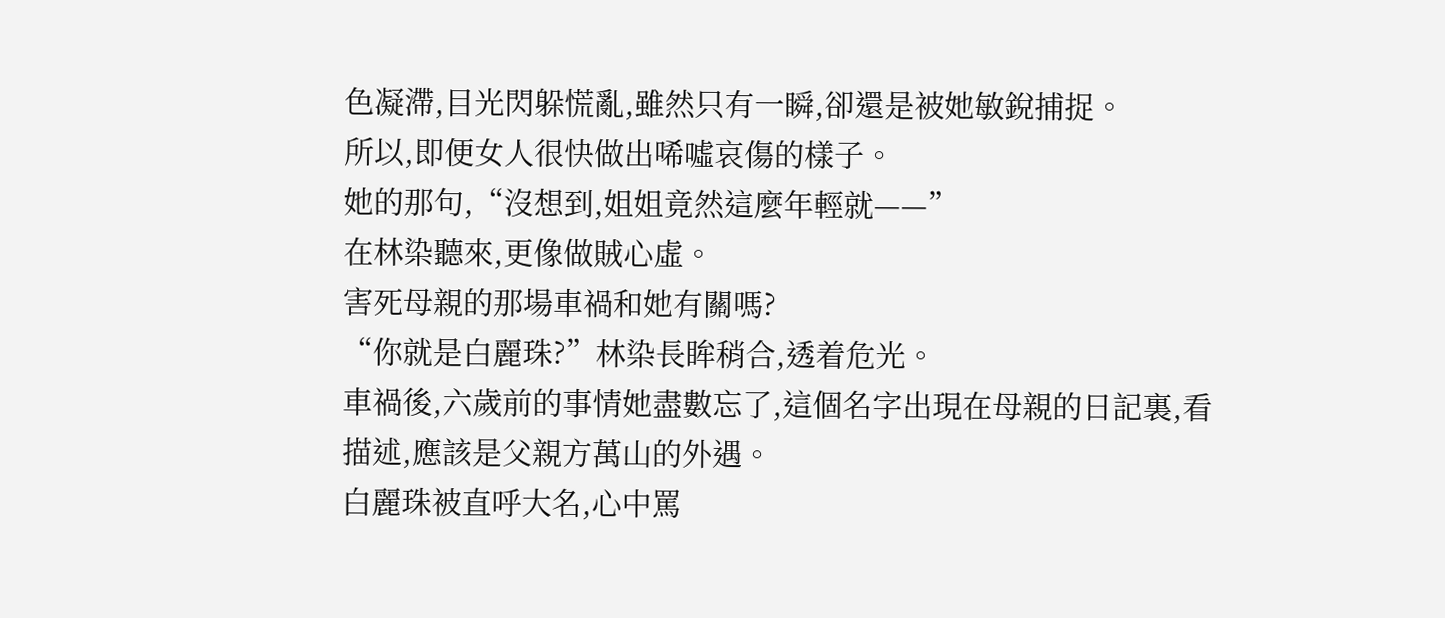色凝滯,目光閃躲慌亂,雖然只有一瞬,卻還是被她敏銳捕捉。
所以,即便女人很快做出唏噓哀傷的樣子。
她的那句,“沒想到,姐姐竟然這麼年輕就——”
在林染聽來,更像做賊心虛。
害死母親的那場車禍和她有關嗎?
“你就是白麗珠?”林染長眸稍合,透着危光。
車禍後,六歲前的事情她盡數忘了,這個名字出現在母親的日記裏,看描述,應該是父親方萬山的外遇。
白麗珠被直呼大名,心中罵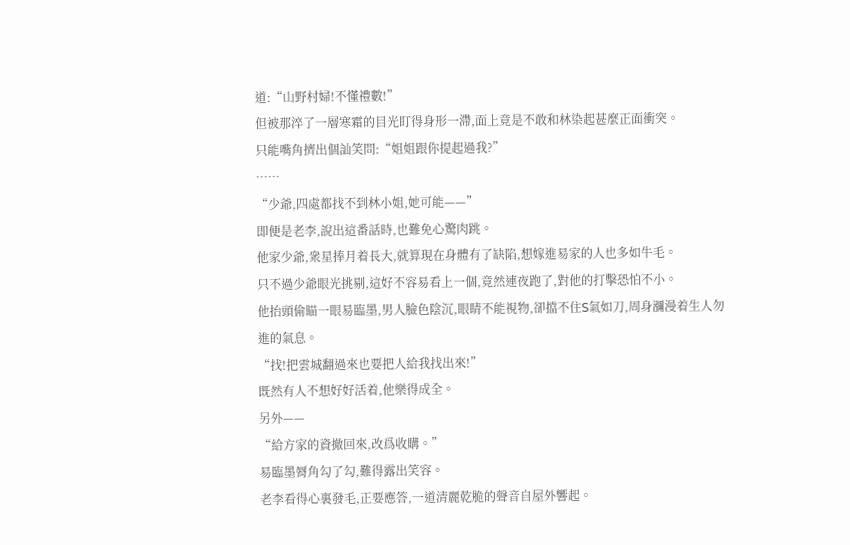道:“山野村婦!不懂禮數!”
但被那淬了一層寒霜的目光盯得身形一滯,面上竟是不敢和林染起甚麼正面衝突。
只能嘴角擠出個訕笑問:“姐姐跟你提起過我?”
……
“少爺,四處都找不到林小姐,她可能——”
即便是老李,說出這番話時,也難免心驚肉跳。
他家少爺,衆星捧月着長大,就算現在身體有了缺陷,想嫁進易家的人也多如牛毛。
只不過少爺眼光挑剔,這好不容易看上一個,竟然連夜跑了,對他的打擊恐怕不小。
他抬頭偷瞄一眼易臨墨,男人臉色陰沉,眼睛不能視物,卻擋不住S氣如刀,周身瀰漫着生人勿進的氣息。
“找!把雲城翻過來也要把人給我找出來!”
既然有人不想好好活着,他樂得成全。
另外——
“給方家的資撤回來,改爲收購。”
易臨墨脣角勾了勾,難得露出笑容。
老李看得心裏發毛,正要應答,一道清麗乾脆的聲音自屋外響起。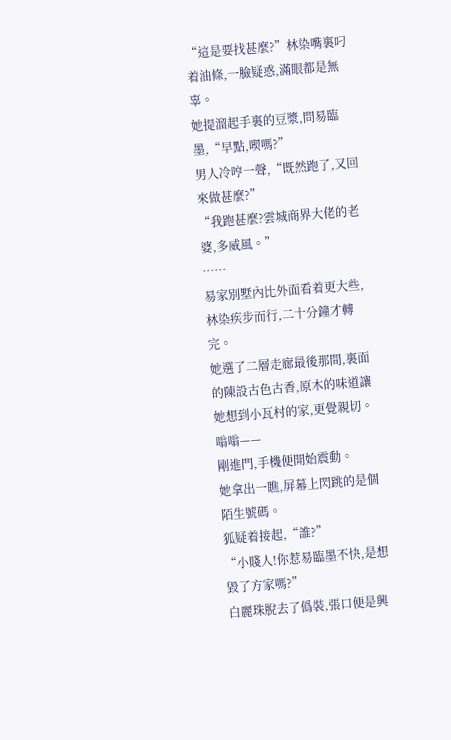“這是要找甚麼?”林染嘴裏叼着油條,一臉疑惑,滿眼都是無辜。
她提溜起手裏的豆漿,問易臨墨,“早點,喫嗎?”
男人冷哼一聲,“既然跑了,又回來做甚麼?”
“我跑甚麼?雲城商界大佬的老婆,多威風。”
……
易家別墅內比外面看着更大些,林染疾步而行,二十分鐘才轉完。
她選了二層走廊最後那間,裏面的陳設古色古香,原木的味道讓她想到小瓦村的家,更覺親切。
嗡嗡——
剛進門,手機便開始震動。
她拿出一瞧,屏幕上閃跳的是個陌生號碼。
狐疑着接起,“誰?”
“小賤人!你惹易臨墨不快,是想毀了方家嗎?”
白麗珠脫去了僞裝,張口便是興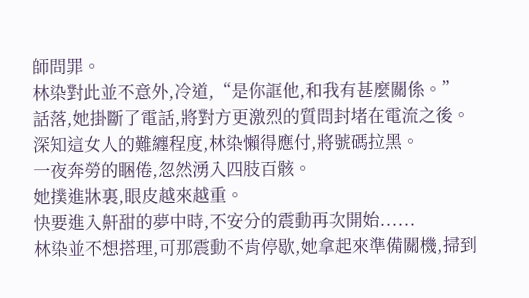師問罪。
林染對此並不意外,冷道,“是你誆他,和我有甚麼關係。”
話落,她掛斷了電話,將對方更激烈的質問封堵在電流之後。
深知這女人的難纏程度,林染懶得應付,將號碼拉黑。
一夜奔勞的睏倦,忽然湧入四肢百骸。
她撲進牀裏,眼皮越來越重。
快要進入鼾甜的夢中時,不安分的震動再次開始......
林染並不想搭理,可那震動不肯停歇,她拿起來準備關機,掃到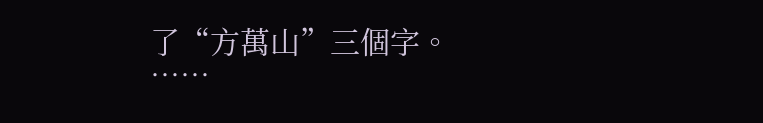了“方萬山”三個字。
……